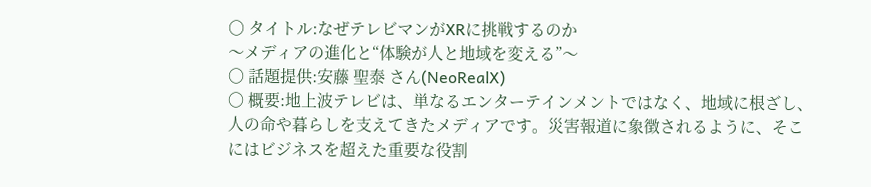〇 タイトル:なぜテレビマンがXRに挑戦するのか
〜メディアの進化と“体験が人と地域を変える”〜
〇 話題提供:安藤 聖泰 さん(NeoRealX)
〇 概要:地上波テレビは、単なるエンターテインメントではなく、地域に根ざし、人の命や暮らしを支えてきたメディアです。災害報道に象徴されるように、そこにはビジネスを超えた重要な役割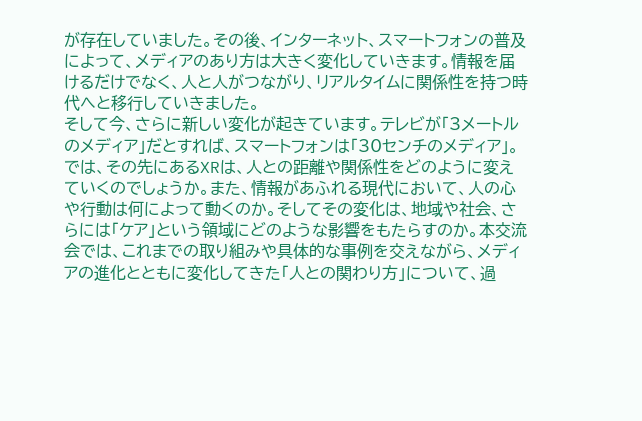が存在していました。その後、インターネット、スマートフォンの普及によって、メディアのあり方は大きく変化していきます。情報を届けるだけでなく、人と人がつながり、リアルタイムに関係性を持つ時代へと移行していきました。
そして今、さらに新しい変化が起きています。テレビが「3メートルのメディア」だとすれば、スマートフォンは「30センチのメディア」。では、その先にあるXRは、人との距離や関係性をどのように変えていくのでしょうか。また、情報があふれる現代において、人の心や行動は何によって動くのか。そしてその変化は、地域や社会、さらには「ケア」という領域にどのような影響をもたらすのか。本交流会では、これまでの取り組みや具体的な事例を交えながら、メディアの進化とともに変化してきた「人との関わり方」について、過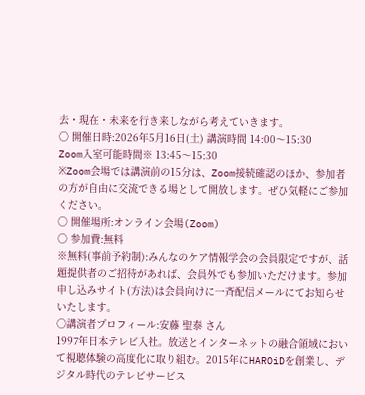去・現在・未来を行き来しながら考えていきます。
〇 開催日時:2026年5月16日(土) 講演時間 14:00〜15:30
Zoom入室可能時間※ 13:45〜15:30
※Zoom会場では講演前の15分は、Zoom接続確認のほか、参加者の方が自由に交流できる場として開放します。ぜひ気軽にご参加ください。
〇 開催場所:オンライン会場(Zoom)
〇 参加費:無料
※無料(事前予約制):みんなのケア情報学会の会員限定ですが、話題提供者のご招待があれば、会員外でも参加いただけます。参加申し込みサイト(方法)は会員向けに一斉配信メールにてお知らせいたします。
〇講演者プロフィール:安藤 聖泰 さん
1997年日本テレビ入社。放送とインターネットの融合領域において視聴体験の高度化に取り組む。2015年にHAROiDを創業し、デジタル時代のテレビサービス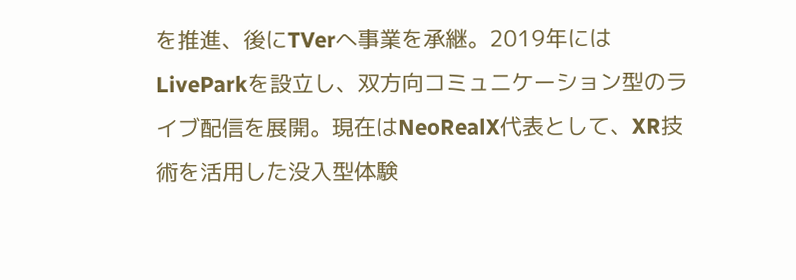を推進、後にTVerへ事業を承継。2019年にはLiveParkを設立し、双方向コミュニケーション型のライブ配信を展開。現在はNeoRealX代表として、XR技術を活用した没入型体験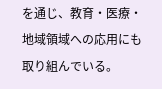を通じ、教育・医療・地域領域への応用にも取り組んでいる。